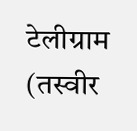टेलीग्राम (तस्वीर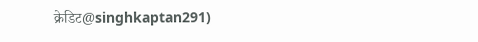क्रेडिट@singhkaptan291)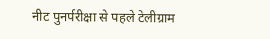नीट पुनर्परीक्षा से पहले टेलीग्राम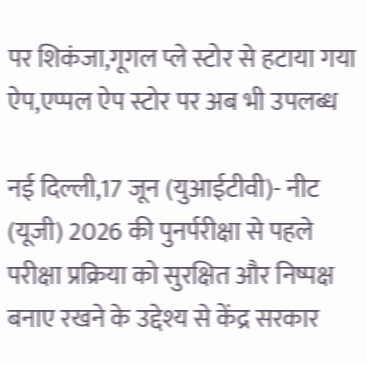पर शिकंजा,गूगल प्ले स्टोर से हटाया गया ऐप,एप्पल ऐप स्टोर पर अब भी उपलब्ध

नई दिल्ली,17 जून (युआईटीवी)- नीट (यूजी) 2026 की पुनर्परीक्षा से पहले परीक्षा प्रक्रिया को सुरक्षित और निष्पक्ष बनाए रखने के उद्देश्य से केंद्र सरकार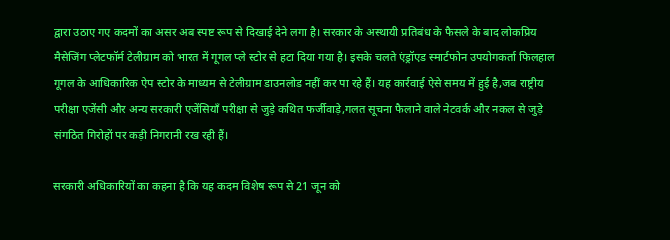द्वारा उठाए गए कदमों का असर अब स्पष्ट रूप से दिखाई देने लगा है। सरकार के अस्थायी प्रतिबंध के फैसले के बाद लोकप्रिय मैसेजिंग प्लेटफॉर्म टेलीग्राम को भारत में गूगल प्ले स्टोर से हटा दिया गया है। इसके चलते एंड्रॉएड स्मार्टफोन उपयोगकर्ता फिलहाल गूगल के आधिकारिक ऐप स्टोर के माध्यम से टेलीग्राम डाउनलोड नहीं कर पा रहे हैं। यह कार्रवाई ऐसे समय में हुई है,जब राष्ट्रीय परीक्षा एजेंसी और अन्य सरकारी एजेंसियाँ परीक्षा से जुड़े कथित फर्जीवाड़े,गलत सूचना फैलाने वाले नेटवर्क और नकल से जुड़े संगठित गिरोहों पर कड़ी निगरानी रख रही हैं।

सरकारी अधिकारियों का कहना है कि यह कदम विशेष रूप से 21 जून को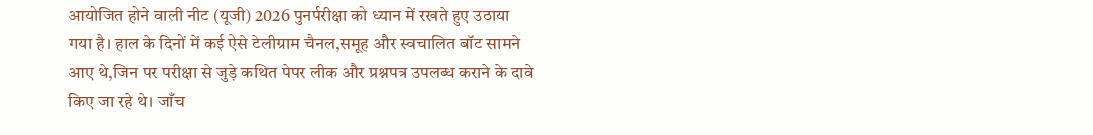आयोजित होने वाली नीट (यूजी) 2026 पुनर्परीक्षा को ध्यान में रखते हुए उठाया गया है। हाल के दिनों में कई ऐसे टेलीग्राम चैनल,समूह और स्वचालित बॉट सामने आए थे,जिन पर परीक्षा से जुड़े कथित पेपर लीक और प्रश्नपत्र उपलब्ध कराने के दावे किए जा रहे थे। जाँच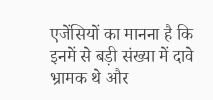एजेंसियों का मानना है कि इनमें से बड़ी संख्या में दावे भ्रामक थे और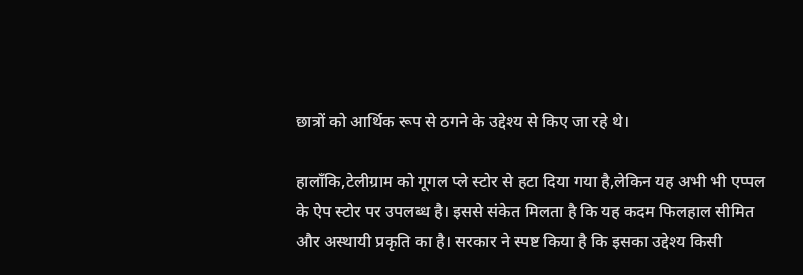छात्रों को आर्थिक रूप से ठगने के उद्देश्य से किए जा रहे थे।

हालाँकि,टेलीग्राम को गूगल प्ले स्टोर से हटा दिया गया है,लेकिन यह अभी भी एप्पल के ऐप स्टोर पर उपलब्ध है। इससे संकेत मिलता है कि यह कदम फिलहाल सीमित और अस्थायी प्रकृति का है। सरकार ने स्पष्ट किया है कि इसका उद्देश्य किसी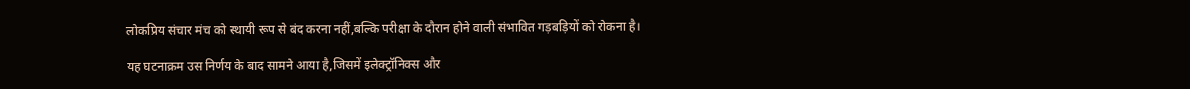लोकप्रिय संचार मंच को स्थायी रूप से बंद करना नहीं,बल्कि परीक्षा के दौरान होने वाली संभावित गड़बड़ियों को रोकना है।

यह घटनाक्रम उस निर्णय के बाद सामने आया है,जिसमें इलेक्ट्रॉनिक्स और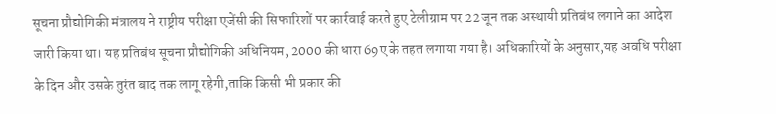सूचना प्रौद्योगिकी मंत्रालय ने राष्ट्रीय परीक्षा एजेंसी की सिफारिशों पर कार्रवाई करते हुए टेलीग्राम पर 22 जून तक अस्थायी प्रतिबंध लगाने का आदेश जारी किया था। यह प्रतिबंध सूचना प्रौद्योगिकी अधिनियम, 2000 की धारा 69ए के तहत लगाया गया है। अधिकारियों के अनुसार,यह अवधि परीक्षा के दिन और उसके तुरंत बाद तक लागू रहेगी,ताकि किसी भी प्रकार की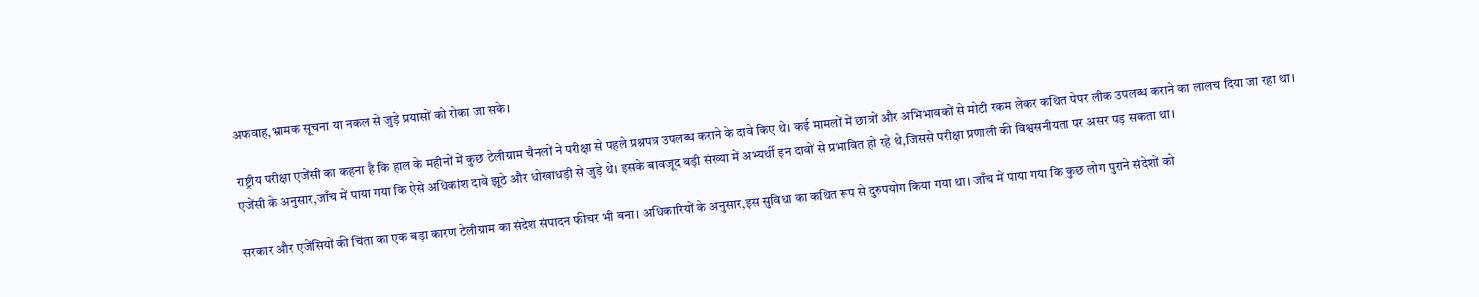अफवाह,भ्रामक सूचना या नकल से जुड़े प्रयासों को रोका जा सके।

राष्ट्रीय परीक्षा एजेंसी का कहना है कि हाल के महीनों में कुछ टेलीग्राम चैनलों ने परीक्षा से पहले प्रश्नपत्र उपलब्ध कराने के दावे किए थे। कई मामलों में छात्रों और अभिभावकों से मोटी रकम लेकर कथित पेपर लीक उपलब्ध कराने का लालच दिया जा रहा था। एजेंसी के अनुसार,जाँच में पाया गया कि ऐसे अधिकांश दावे झूठे और धोखाधड़ी से जुड़े थे। इसके बावजूद बड़ी संख्या में अभ्यर्थी इन दावों से प्रभावित हो रहे थे,जिससे परीक्षा प्रणाली की विश्वसनीयता पर असर पड़ सकता था।

सरकार और एजेंसियों की चिंता का एक बड़ा कारण टेलीग्राम का संदेश संपादन फीचर भी बना। अधिकारियों के अनुसार,इस सुविधा का कथित रूप से दुरुपयोग किया गया था। जाँच में पाया गया कि कुछ लोग पुराने संदेशों को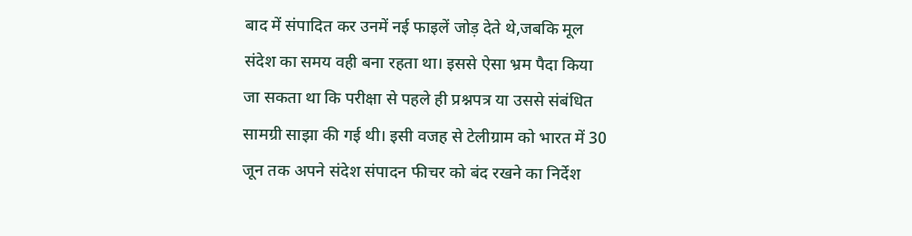बाद में संपादित कर उनमें नई फाइलें जोड़ देते थे,जबकि मूल संदेश का समय वही बना रहता था। इससे ऐसा भ्रम पैदा किया जा सकता था कि परीक्षा से पहले ही प्रश्नपत्र या उससे संबंधित सामग्री साझा की गई थी। इसी वजह से टेलीग्राम को भारत में 30 जून तक अपने संदेश संपादन फीचर को बंद रखने का निर्देश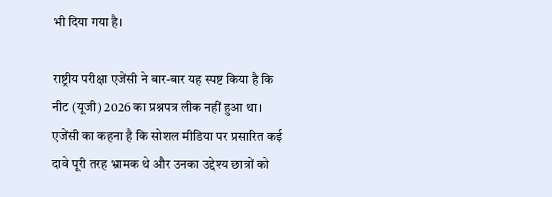भी दिया गया है।

राष्ट्रीय परीक्षा एजेंसी ने बार-बार यह स्पष्ट किया है कि नीट (यूजी) 2026 का प्रश्नपत्र लीक नहीं हुआ था। एजेंसी का कहना है कि सोशल मीडिया पर प्रसारित कई दावे पूरी तरह भ्रामक थे और उनका उद्देश्य छात्रों को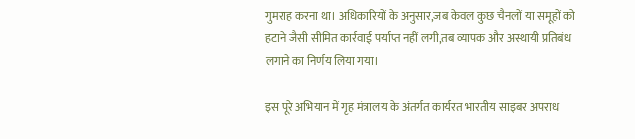गुमराह करना था। अधिकारियों के अनुसार,जब केवल कुछ चैनलों या समूहों को हटाने जैसी सीमित कार्रवाई पर्याप्त नहीं लगी,तब व्यापक और अस्थायी प्रतिबंध लगाने का निर्णय लिया गया।

इस पूरे अभियान में गृह मंत्रालय के अंतर्गत कार्यरत भारतीय साइबर अपराध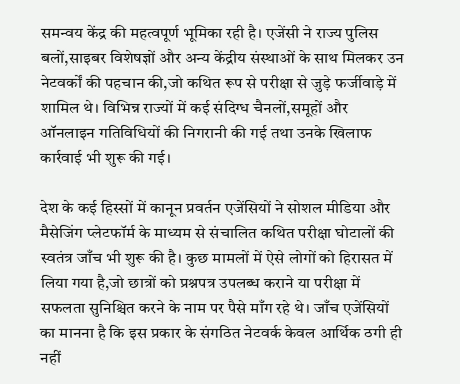समन्वय केंद्र की महत्वपूर्ण भूमिका रही है। एजेंसी ने राज्य पुलिस बलों,साइबर विशेषज्ञों और अन्य केंद्रीय संस्थाओं के साथ मिलकर उन नेटवर्कों की पहचान की,जो कथित रूप से परीक्षा से जुड़े फर्जीवाड़े में शामिल थे। विभिन्न राज्यों में कई संदिग्ध चैनलों,समूहों और ऑनलाइन गतिविधियों की निगरानी की गई तथा उनके खिलाफ कार्रवाई भी शुरू की गई।

देश के कई हिस्सों में कानून प्रवर्तन एजेंसियों ने सोशल मीडिया और मैसेजिंग प्लेटफॉर्म के माध्यम से संचालित कथित परीक्षा घोटालों की स्वतंत्र जाँच भी शुरू की है। कुछ मामलों में ऐसे लोगों को हिरासत में लिया गया है,जो छात्रों को प्रश्नपत्र उपलब्ध कराने या परीक्षा में सफलता सुनिश्चित करने के नाम पर पैसे माँग रहे थे। जाँच एजेंसियों का मानना है कि इस प्रकार के संगठित नेटवर्क केवल आर्थिक ठगी ही नहीं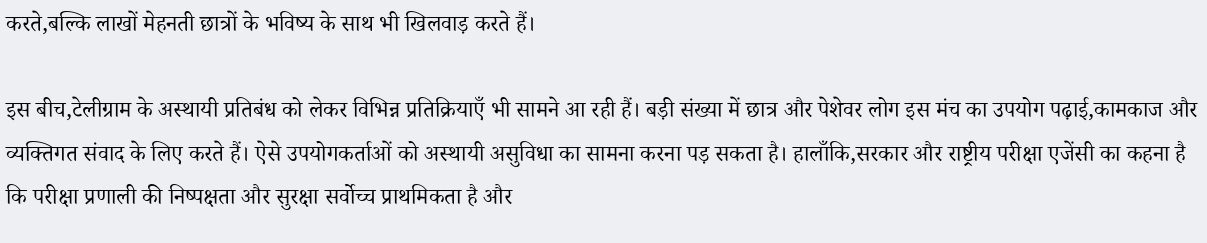करते,बल्कि लाखों मेहनती छात्रों के भविष्य के साथ भी खिलवाड़ करते हैं।

इस बीच,टेलीग्राम के अस्थायी प्रतिबंध को लेकर विभिन्न प्रतिक्रियाएँ भी सामने आ रही हैं। बड़ी संख्या में छात्र और पेशेवर लोग इस मंच का उपयोग पढ़ाई,कामकाज और व्यक्तिगत संवाद के लिए करते हैं। ऐसे उपयोगकर्ताओं को अस्थायी असुविधा का सामना करना पड़ सकता है। हालाँकि,सरकार और राष्ट्रीय परीक्षा एजेंसी का कहना है कि परीक्षा प्रणाली की निष्पक्षता और सुरक्षा सर्वोच्च प्राथमिकता है और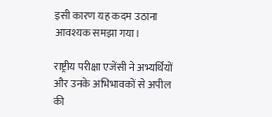इसी कारण यह कदम उठाना आवश्यक समझा गया।

राष्ट्रीय परीक्षा एजेंसी ने अभ्यर्थियों और उनके अभिभावकों से अपील की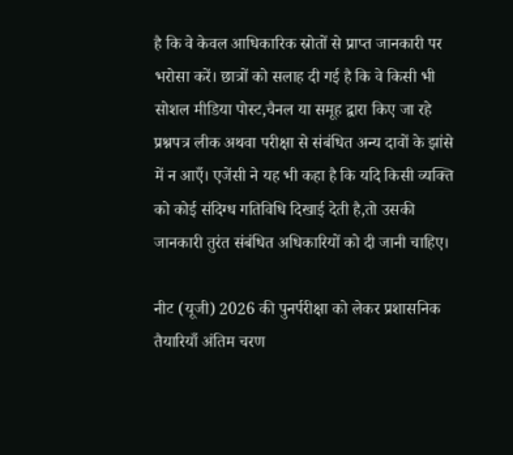है कि वे केवल आधिकारिक स्रोतों से प्राप्त जानकारी पर भरोसा करें। छात्रों को सलाह दी गई है कि वे किसी भी सोशल मीडिया पोस्ट,चैनल या समूह द्वारा किए जा रहे प्रश्नपत्र लीक अथवा परीक्षा से संबंधित अन्य दावों के झांसे में न आएँ। एजेंसी ने यह भी कहा है कि यदि किसी व्यक्ति को कोई संदिग्ध गतिविधि दिखाई देती है,तो उसकी जानकारी तुरंत संबंधित अधिकारियों को दी जानी चाहिए।

नीट (यूजी) 2026 की पुनर्परीक्षा को लेकर प्रशासनिक तैयारियाँ अंतिम चरण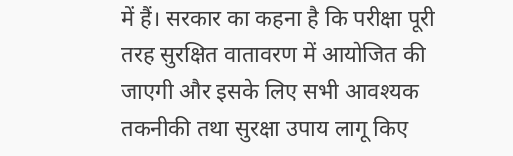में हैं। सरकार का कहना है कि परीक्षा पूरी तरह सुरक्षित वातावरण में आयोजित की जाएगी और इसके लिए सभी आवश्यक तकनीकी तथा सुरक्षा उपाय लागू किए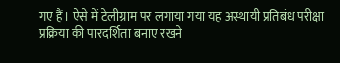गए हैं। ऐसे में टेलीग्राम पर लगाया गया यह अस्थायी प्रतिबंध परीक्षा प्रक्रिया की पारदर्शिता बनाए रखने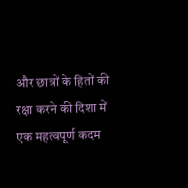और छात्रों के हितों की रक्षा करने की दिशा में एक महत्वपूर्ण कदम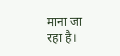माना जा रहा है।